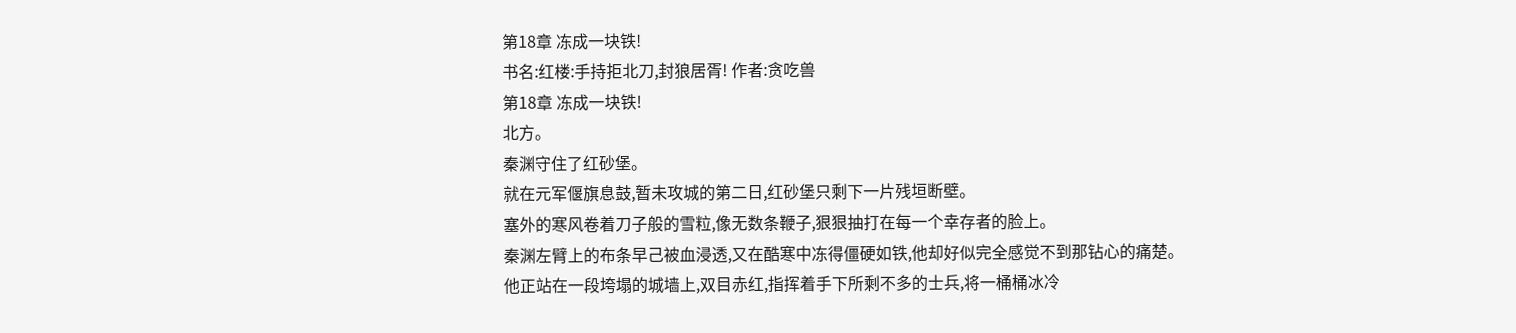第18章 冻成一块铁!
书名:红楼:手持拒北刀,封狼居胥! 作者:贪吃兽
第18章 冻成一块铁!
北方。
秦渊守住了红砂堡。
就在元军偃旗息鼓,暂未攻城的第二日,红砂堡只剩下一片残垣断壁。
塞外的寒风卷着刀子般的雪粒,像无数条鞭子,狠狠抽打在每一个幸存者的脸上。
秦渊左臂上的布条早己被血浸透,又在酷寒中冻得僵硬如铁,他却好似完全感觉不到那钻心的痛楚。
他正站在一段垮塌的城墙上,双目赤红,指挥着手下所剩不多的士兵,将一桶桶冰冷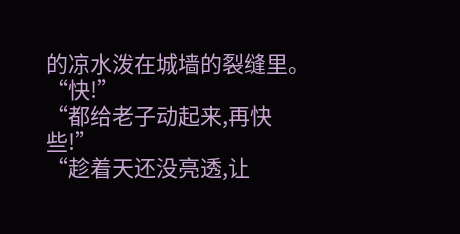的凉水泼在城墙的裂缝里。
“快!”
“都给老子动起来,再快些!”
“趁着天还没亮透,让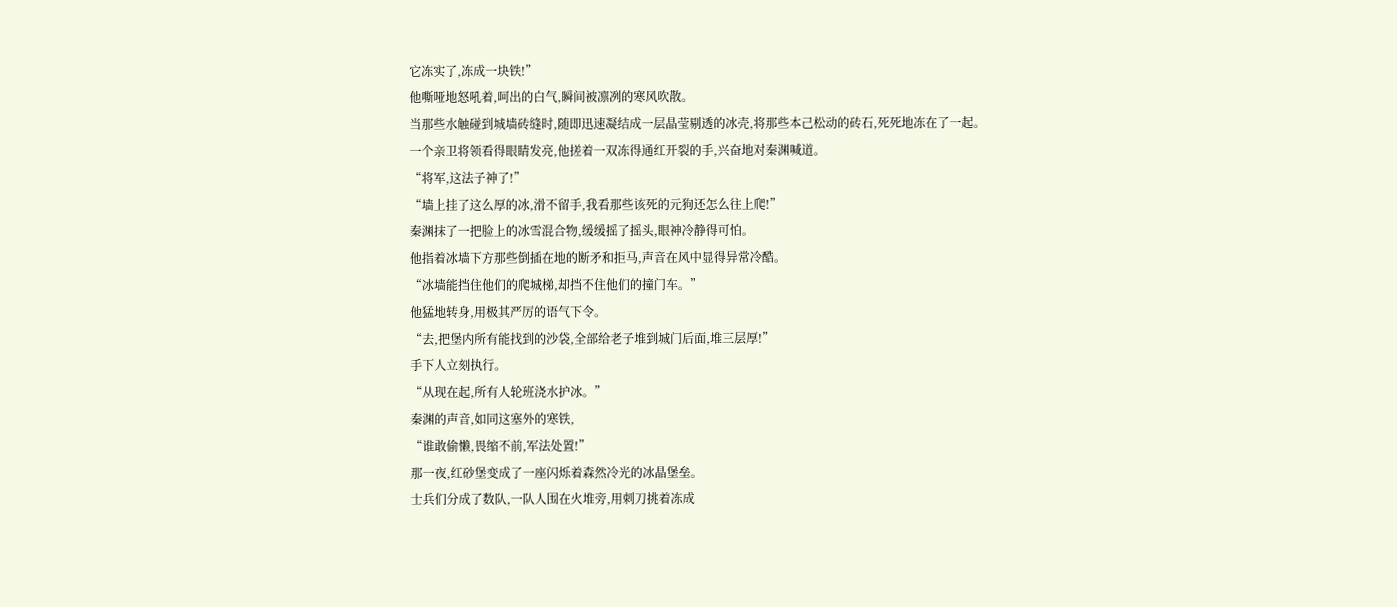它冻实了,冻成一块铁!”
他嘶哑地怒吼着,呵出的白气,瞬间被凛冽的寒风吹散。
当那些水触碰到城墙砖缝时,随即迅速凝结成一层晶莹剔透的冰壳,将那些本己松动的砖石,死死地冻在了一起。
一个亲卫将领看得眼睛发亮,他搓着一双冻得通红开裂的手,兴奋地对秦渊喊道。
“将军,这法子神了!”
“墙上挂了这么厚的冰,滑不留手,我看那些该死的元狗还怎么往上爬!”
秦渊抹了一把脸上的冰雪混合物,缓缓摇了摇头,眼神冷静得可怕。
他指着冰墙下方那些倒插在地的断矛和拒马,声音在风中显得异常冷酷。
“冰墙能挡住他们的爬城梯,却挡不住他们的撞门车。”
他猛地转身,用极其严厉的语气下令。
“去,把堡内所有能找到的沙袋,全部给老子堆到城门后面,堆三层厚!”
手下人立刻执行。
“从现在起,所有人轮班浇水护冰。”
秦渊的声音,如同这塞外的寒铁,
“谁敢偷懒,畏缩不前,军法处置!”
那一夜,红砂堡变成了一座闪烁着森然冷光的冰晶堡垒。
士兵们分成了数队,一队人围在火堆旁,用刺刀挑着冻成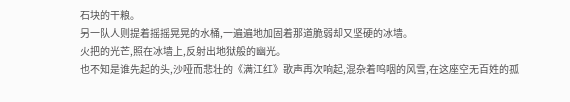石块的干粮。
另一队人则提着摇摇晃晃的水桶,一遍遍地加固着那道脆弱却又坚硬的冰墙。
火把的光芒,照在冰墙上,反射出地狱般的幽光。
也不知是谁先起的头,沙哑而悲壮的《满江红》歌声再次响起,混杂着呜咽的风雪,在这座空无百姓的孤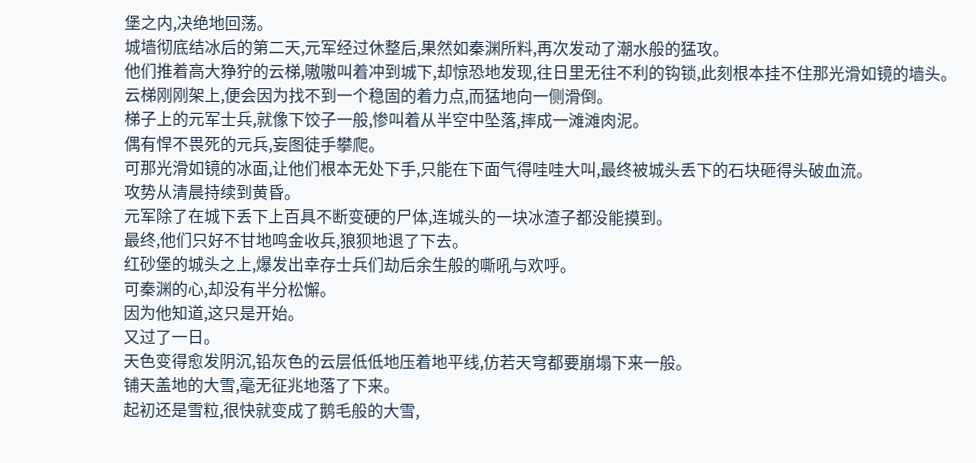堡之内,决绝地回荡。
城墙彻底结冰后的第二天,元军经过休整后,果然如秦渊所料,再次发动了潮水般的猛攻。
他们推着高大狰狞的云梯,嗷嗷叫着冲到城下,却惊恐地发现,往日里无往不利的钩锁,此刻根本挂不住那光滑如镜的墙头。
云梯刚刚架上,便会因为找不到一个稳固的着力点,而猛地向一侧滑倒。
梯子上的元军士兵,就像下饺子一般,惨叫着从半空中坠落,摔成一滩滩肉泥。
偶有悍不畏死的元兵,妄图徒手攀爬。
可那光滑如镜的冰面,让他们根本无处下手,只能在下面气得哇哇大叫,最终被城头丢下的石块砸得头破血流。
攻势从清晨持续到黄昏。
元军除了在城下丢下上百具不断变硬的尸体,连城头的一块冰渣子都没能摸到。
最终,他们只好不甘地鸣金收兵,狼狈地退了下去。
红砂堡的城头之上,爆发出幸存士兵们劫后余生般的嘶吼与欢呼。
可秦渊的心,却没有半分松懈。
因为他知道,这只是开始。
又过了一日。
天色变得愈发阴沉,铅灰色的云层低低地压着地平线,仿若天穹都要崩塌下来一般。
铺天盖地的大雪,毫无征兆地落了下来。
起初还是雪粒,很快就变成了鹅毛般的大雪,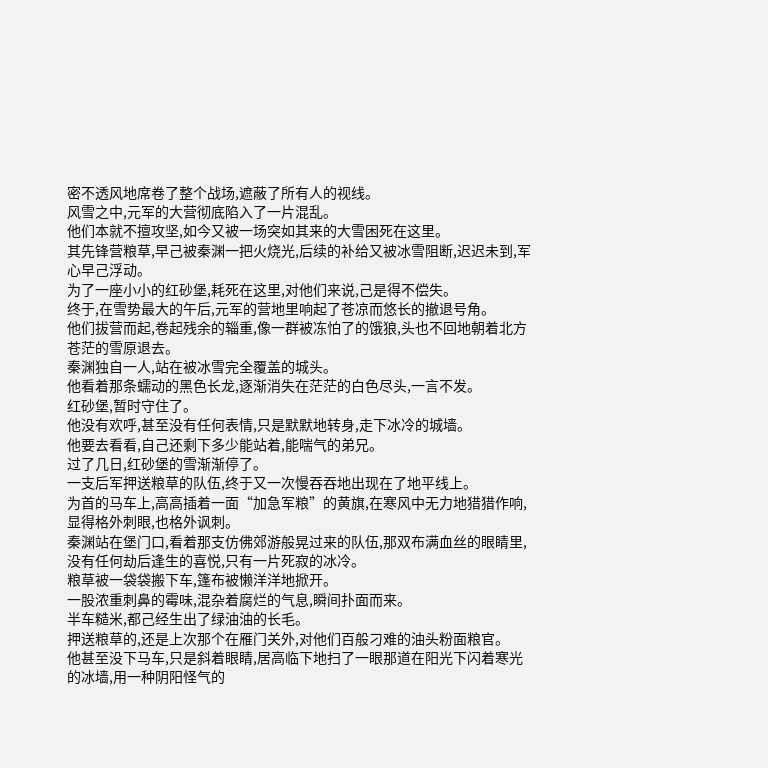密不透风地席卷了整个战场,遮蔽了所有人的视线。
风雪之中,元军的大营彻底陷入了一片混乱。
他们本就不擅攻坚,如今又被一场突如其来的大雪困死在这里。
其先锋营粮草,早己被秦渊一把火烧光,后续的补给又被冰雪阻断,迟迟未到,军心早己浮动。
为了一座小小的红砂堡,耗死在这里,对他们来说,己是得不偿失。
终于,在雪势最大的午后,元军的营地里响起了苍凉而悠长的撤退号角。
他们拔营而起,卷起残余的辎重,像一群被冻怕了的饿狼,头也不回地朝着北方苍茫的雪原退去。
秦渊独自一人,站在被冰雪完全覆盖的城头。
他看着那条蠕动的黑色长龙,逐渐消失在茫茫的白色尽头,一言不发。
红砂堡,暂时守住了。
他没有欢呼,甚至没有任何表情,只是默默地转身,走下冰冷的城墙。
他要去看看,自己还剩下多少能站着,能喘气的弟兄。
过了几日,红砂堡的雪渐渐停了。
一支后军押送粮草的队伍,终于又一次慢吞吞地出现在了地平线上。
为首的马车上,高高插着一面“加急军粮”的黄旗,在寒风中无力地猎猎作响,显得格外刺眼,也格外讽刺。
秦渊站在堡门口,看着那支仿佛郊游般晃过来的队伍,那双布满血丝的眼睛里,没有任何劫后逢生的喜悦,只有一片死寂的冰冷。
粮草被一袋袋搬下车,篷布被懒洋洋地掀开。
一股浓重刺鼻的霉味,混杂着腐烂的气息,瞬间扑面而来。
半车糙米,都己经生出了绿油油的长毛。
押送粮草的,还是上次那个在雁门关外,对他们百般刁难的油头粉面粮官。
他甚至没下马车,只是斜着眼睛,居高临下地扫了一眼那道在阳光下闪着寒光的冰墙,用一种阴阳怪气的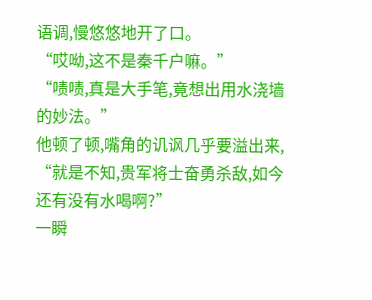语调,慢悠悠地开了口。
“哎呦,这不是秦千户嘛。”
“啧啧,真是大手笔,竟想出用水浇墙的妙法。”
他顿了顿,嘴角的讥讽几乎要溢出来,
“就是不知,贵军将士奋勇杀敌,如今还有没有水喝啊?”
一瞬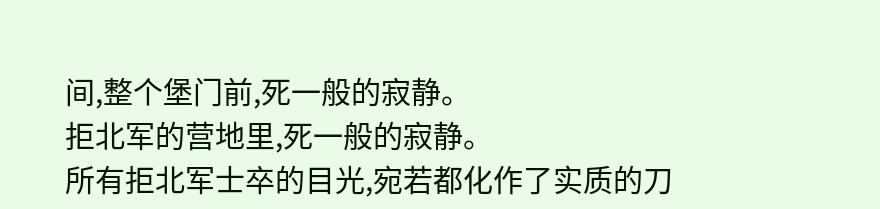间,整个堡门前,死一般的寂静。
拒北军的营地里,死一般的寂静。
所有拒北军士卒的目光,宛若都化作了实质的刀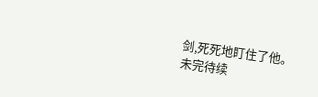剑,死死地盯住了他。
未完待续